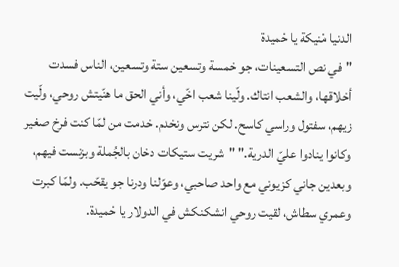الدنيا مْنيكة يا حْميدة
"في نص التسعينات، جو خمسة وتسعين ستة وتسعين، الناس فسدت أخلاقها، والشعب انتاك. ولّينا شعب اخّي، وأني الحق ما هنّيتش روحي، ولّيت زيهم، سفتول وراسي كاسح. لكن نترس ونخدم. خدمت من لمّا كنت فرخ صغير وكانوا ينادوا عليّ الدرية." "شريت ستيكات دخان بالجُملة وبزنست فيهم، وبعدين جاني كزيوني مع واحد صاحبي، وعوّلنا ودرنا جو يقحّب. ولمّا كبرت وعمري سطاش، لقيت روحي انشكنكش في الدولار يا حْميدة.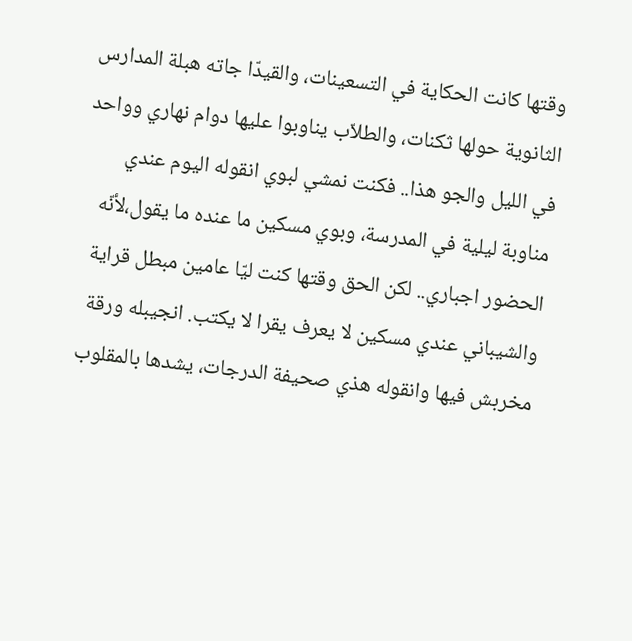وقتها كانت الحكاية في التسعينات، والقيدّا جاته هبلة المدارس الثانوية حولها ثكنات، والطلاّب يناوبوا عليها دوام نهاري وواحد في الليل والجو هذا.. فكنت نمشي لبوي انقوله اليوم عندي مناوبة ليلية في المدرسة، وبوي مسكين ما عنده ما يقول،لأنّه الحضور اجباري.. لكن الحق وقتها كنت ليّا عامين مبطل قراية والشيباني عندي مسكين لا يعرف يقرا لا يكتب. انجيبله ورقة مخربش فيها وانقوله هذي صحيفة الدرجات، يشدها بالمقلوب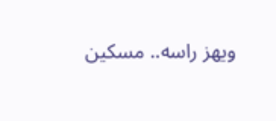ويهز راسه.. مسكين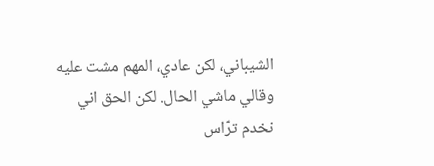الشيباني، لكن عادي، المهم مشت عليه وقالي ماشي الحال. لكن الحق اني نخدم ترّاس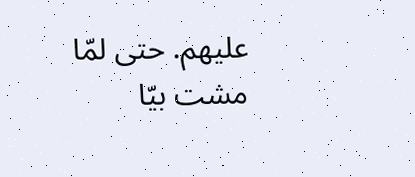عليهم. حتى لمّا مشت بيّا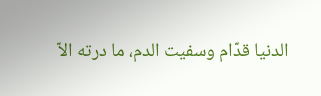الدنيا قدّام وسفيت الدم، ما درته الاّ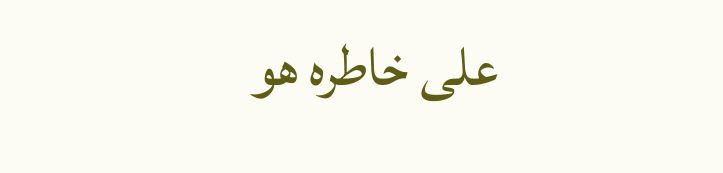على خاطره هو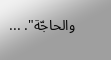والحاجّة". ...